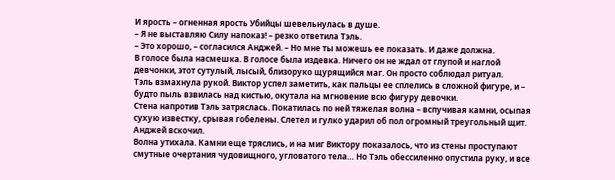И ярость – огненная ярость Убийцы шевельнулась в душе.
– Я не выставляю Силу напоказ! – резко ответила Тэль.
– Это хорошо, – согласился Анджей. – Но мне ты можешь ее показать. И даже должна.
В голосе была насмешка. В голосе была издевка. Ничего он не ждал от глупой и наглой девчонки, этот сутулый, лысый, близоруко щурящийся маг. Он просто соблюдал ритуал.
Тэль взмахнула рукой. Виктор успел заметить, как пальцы ее сплелись в сложной фигуре, и – будто пыль взвилась над кистью, окутала на мгновение всю фигуру девочки.
Стена напротив Тэль затряслась. Покатилась по ней тяжелая волна – вспучивая камни, осыпая сухую известку, срывая гобелены. Слетел и гулко ударил об пол огромный треугольный щит.
Анджей вскочил.
Волна утихала. Камни еще тряслись, и на миг Виктору показалось, что из стены проступают смутные очертания чудовищного, угловатого тела… Но Тэль обессиленно опустила руку, и все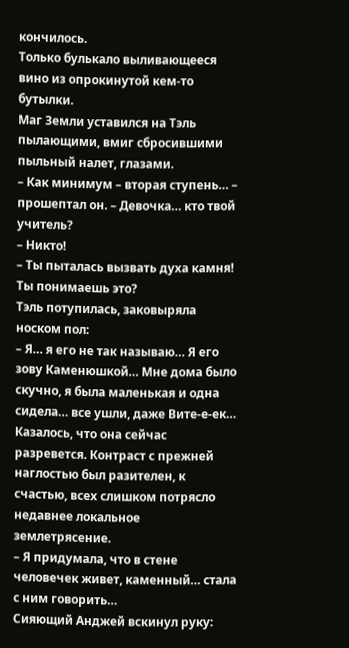кончилось.
Только булькало выливающееся вино из опрокинутой кем-то бутылки.
Маг Земли уставился на Тэль пылающими, вмиг сбросившими пыльный налет, глазами.
– Как минимум – вторая ступень… – прошептал он. – Девочка… кто твой учитель?
– Никто!
– Ты пыталась вызвать духа камня! Ты понимаешь это?
Тэль потупилась, заковыряла носком пол:
– Я… я его не так называю… Я его зову Каменюшкой… Мне дома было скучно, я была маленькая и одна сидела… все ушли, даже Вите-е-ек…
Казалось, что она сейчас разревется. Контраст с прежней наглостью был разителен, к счастью, всех слишком потрясло недавнее локальное землетрясение.
– Я придумала, что в стене человечек живет, каменный… стала с ним говорить…
Сияющий Анджей вскинул руку: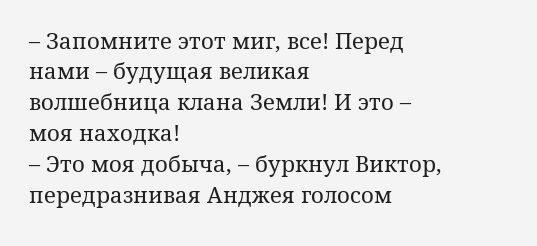– Запомните этот миг, все! Перед нами – будущая великая волшебница клана Земли! И это – моя находка!
– Это моя добыча, – буркнул Виктор, передразнивая Анджея голосом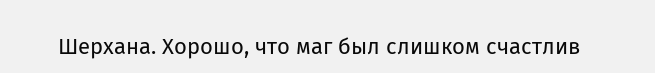Шерхана. Хорошо, что маг был слишком счастлив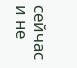сейчас и не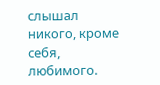слышал никого, кроме себя, любимого.